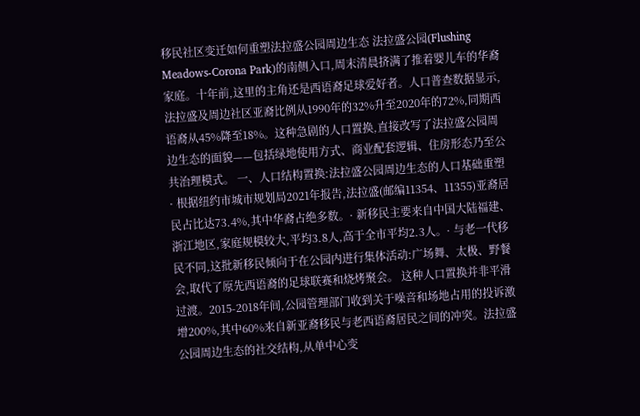移民社区变迁如何重塑法拉盛公园周边生态 法拉盛公园(Flushing Meadows-Corona Park)的南侧入口,周末清晨挤满了推着婴儿车的华裔家庭。十年前,这里的主角还是西语裔足球爱好者。人口普查数据显示,法拉盛及周边社区亚裔比例从1990年的32%升至2020年的72%,同期西语裔从45%降至18%。这种急剧的人口置换,直接改写了法拉盛公园周边生态的面貌——包括绿地使用方式、商业配套逻辑、住房形态乃至公共治理模式。 一、人口结构置换:法拉盛公园周边生态的人口基础重塑 · 根据纽约市城市规划局2021年报告,法拉盛(邮编11354、11355)亚裔居民占比达73.4%,其中华裔占绝多数。· 新移民主要来自中国大陆福建、浙江地区,家庭规模较大,平均3.8人,高于全市平均2.3人。· 与老一代移民不同,这批新移民倾向于在公园内进行集体活动:广场舞、太极、野餐会,取代了原先西语裔的足球联赛和烧烤聚会。 这种人口置换并非平滑过渡。2015-2018年间,公园管理部门收到关于噪音和场地占用的投诉激增200%,其中60%来自新亚裔移民与老西语裔居民之间的冲突。法拉盛公园周边生态的社交结构,从单中心变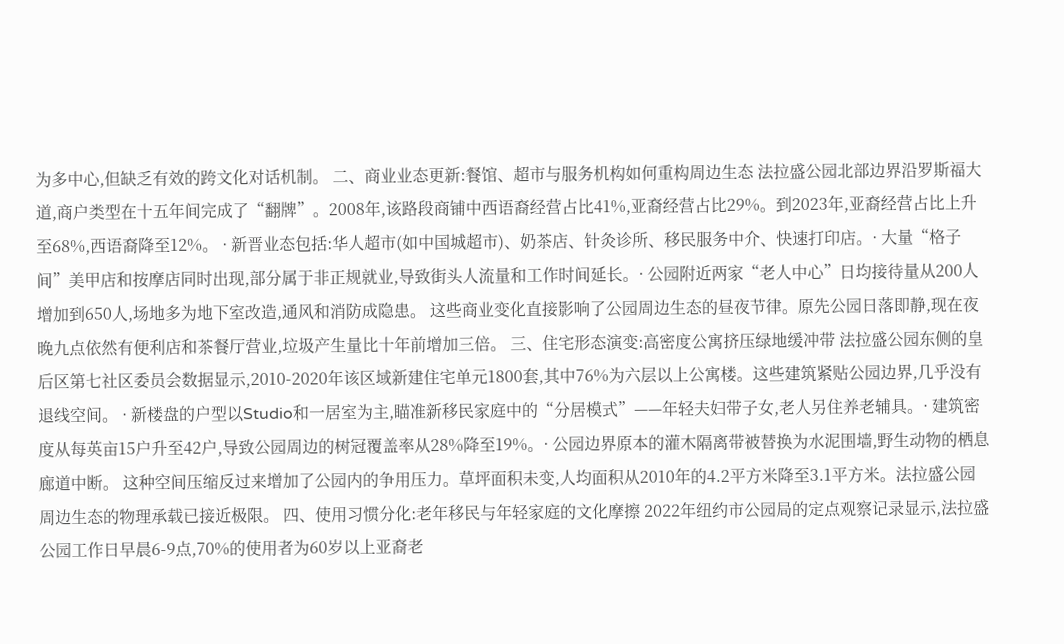为多中心,但缺乏有效的跨文化对话机制。 二、商业业态更新:餐馆、超市与服务机构如何重构周边生态 法拉盛公园北部边界沿罗斯福大道,商户类型在十五年间完成了“翻牌”。2008年,该路段商铺中西语裔经营占比41%,亚裔经营占比29%。到2023年,亚裔经营占比上升至68%,西语裔降至12%。 · 新晋业态包括:华人超市(如中国城超市)、奶茶店、针灸诊所、移民服务中介、快速打印店。· 大量“格子间”美甲店和按摩店同时出现,部分属于非正规就业,导致街头人流量和工作时间延长。· 公园附近两家“老人中心”日均接待量从200人增加到650人,场地多为地下室改造,通风和消防成隐患。 这些商业变化直接影响了公园周边生态的昼夜节律。原先公园日落即静,现在夜晚九点依然有便利店和茶餐厅营业,垃圾产生量比十年前增加三倍。 三、住宅形态演变:高密度公寓挤压绿地缓冲带 法拉盛公园东侧的皇后区第七社区委员会数据显示,2010-2020年该区域新建住宅单元1800套,其中76%为六层以上公寓楼。这些建筑紧贴公园边界,几乎没有退线空间。 · 新楼盘的户型以Studio和一居室为主,瞄准新移民家庭中的“分居模式”——年轻夫妇带子女,老人另住养老辅具。· 建筑密度从每英亩15户升至42户,导致公园周边的树冠覆盖率从28%降至19%。· 公园边界原本的灌木隔离带被替换为水泥围墙,野生动物的栖息廊道中断。 这种空间压缩反过来增加了公园内的争用压力。草坪面积未变,人均面积从2010年的4.2平方米降至3.1平方米。法拉盛公园周边生态的物理承载已接近极限。 四、使用习惯分化:老年移民与年轻家庭的文化摩擦 2022年纽约市公园局的定点观察记录显示,法拉盛公园工作日早晨6-9点,70%的使用者为60岁以上亚裔老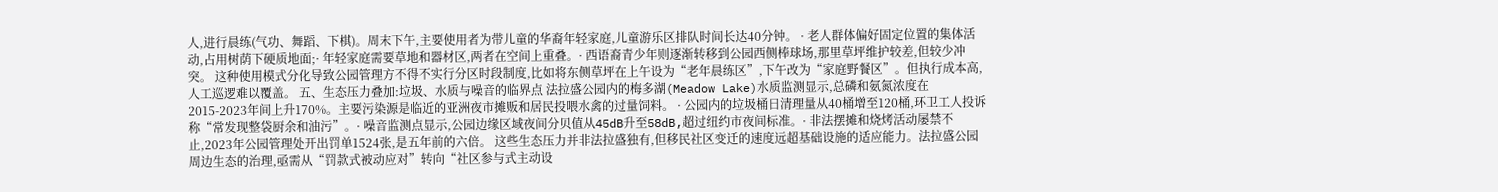人,进行晨练(气功、舞蹈、下棋)。周末下午,主要使用者为带儿童的华裔年轻家庭,儿童游乐区排队时间长达40分钟。 · 老人群体偏好固定位置的集体活动,占用树荫下硬质地面;· 年轻家庭需要草地和器材区,两者在空间上重叠。· 西语裔青少年则逐渐转移到公园西侧棒球场,那里草坪维护较差,但较少冲突。 这种使用模式分化导致公园管理方不得不实行分区时段制度,比如将东侧草坪在上午设为“老年晨练区”,下午改为“家庭野餐区”。但执行成本高,人工巡逻难以覆盖。 五、生态压力叠加:垃圾、水质与噪音的临界点 法拉盛公园内的梅多湖(Meadow Lake)水质监测显示,总磷和氨氮浓度在2015-2023年间上升170%。主要污染源是临近的亚洲夜市摊贩和居民投喂水禽的过量饲料。 · 公园内的垃圾桶日清理量从40桶增至120桶,环卫工人投诉称“常发现整袋厨余和油污”。· 噪音监测点显示,公园边缘区域夜间分贝值从45dB升至58dB,超过纽约市夜间标准。· 非法摆摊和烧烤活动屡禁不止,2023年公园管理处开出罚单1524张,是五年前的六倍。 这些生态压力并非法拉盛独有,但移民社区变迁的速度远超基础设施的适应能力。法拉盛公园周边生态的治理,亟需从“罚款式被动应对”转向“社区参与式主动设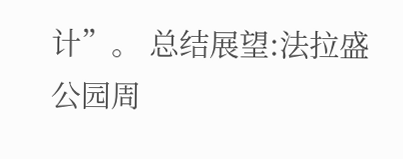计”。 总结展望:法拉盛公园周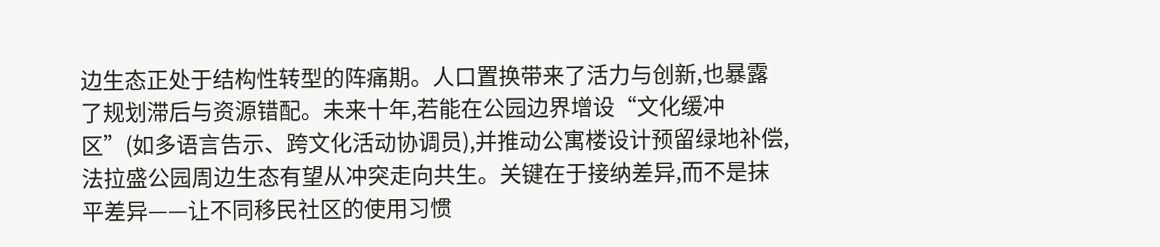边生态正处于结构性转型的阵痛期。人口置换带来了活力与创新,也暴露了规划滞后与资源错配。未来十年,若能在公园边界增设“文化缓冲区”(如多语言告示、跨文化活动协调员),并推动公寓楼设计预留绿地补偿,法拉盛公园周边生态有望从冲突走向共生。关键在于接纳差异,而不是抹平差异——让不同移民社区的使用习惯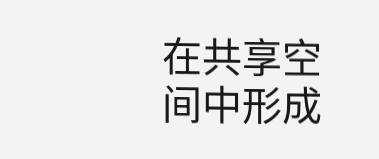在共享空间中形成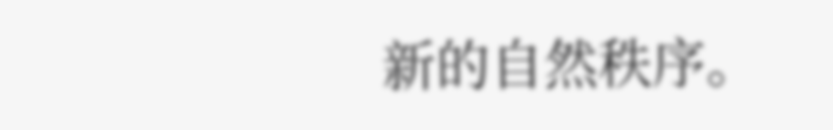新的自然秩序。